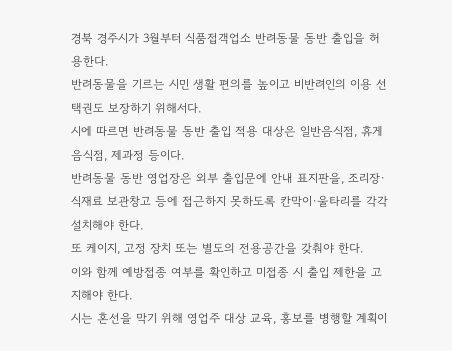경북 경주시가 3월부터 식품접객업소 반려동물 동반 출입을 허용한다.
반려동물을 기르는 시민 생활 편의를 높이고 비반려인의 이용 선택권도 보장하기 위해서다.
시에 따르면 반려동물 동반 출입 적용 대상은 일반음식점, 휴게음식점, 제과정 등이다.
반려동물 동반 영업장은 외부 출입문에 안내 표지판을, 조리장·식재료 보관창고 등에 접근하지 못하도록 칸막이·울타리를 각각 설치해야 한다.
또 케이지, 고정 장치 또는 별도의 전용공간을 갖춰야 한다.
이와 함께 예방접종 여부를 확인하고 미접종 시 출입 제한을 고지해야 한다.
시는 혼선을 막기 위해 영업주 대상 교육, 홍보를 병행할 계획이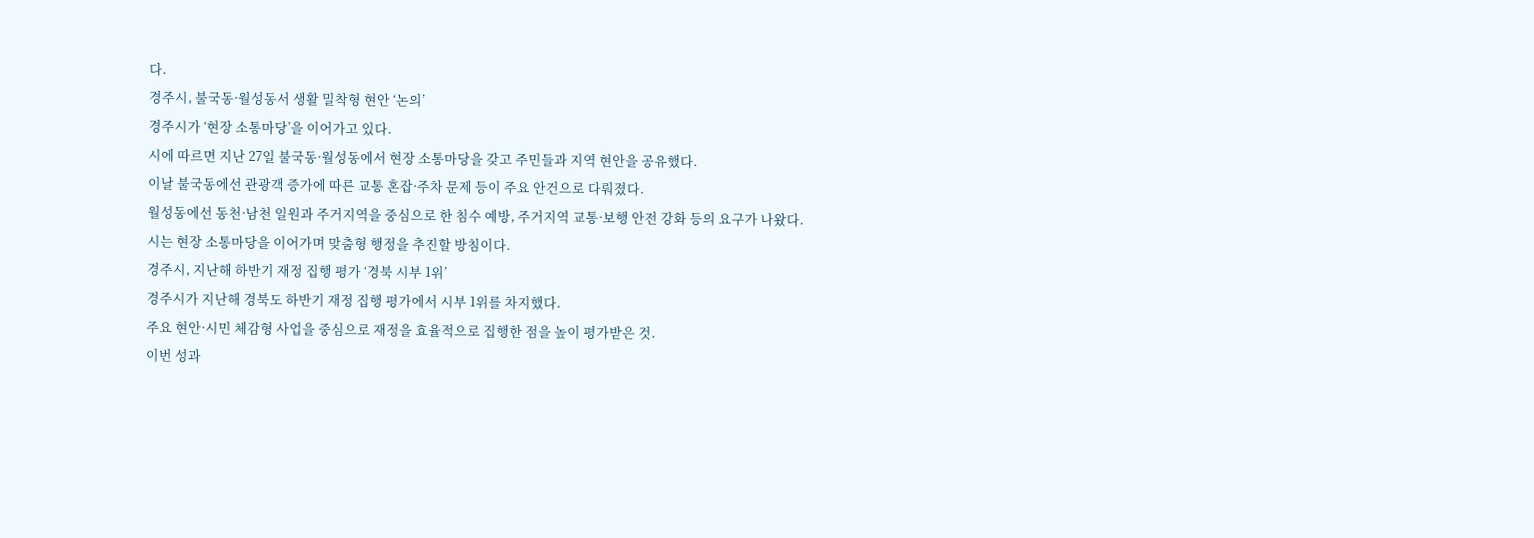다.
경주시, 불국동·월성동서 생활 밀착형 현안 ‘논의’
경주시가 ‘현장 소통마당’을 이어가고 있다.
시에 따르면 지난 27일 불국동·월성동에서 현장 소통마당을 갖고 주민들과 지역 현안을 공유했다.
이날 불국동에선 관광객 증가에 따른 교통 혼잡·주차 문제 등이 주요 안건으로 다뤄졌다.
월성동에선 동천·남천 일원과 주거지역을 중심으로 한 침수 예방, 주거지역 교통·보행 안전 강화 등의 요구가 나왔다.
시는 현장 소통마당을 이어가며 맞춤형 행정을 추진할 방침이다.
경주시, 지난해 하반기 재정 집행 평가 ‘경북 시부 1위’
경주시가 지난해 경북도 하반기 재정 집행 평가에서 시부 1위를 차지했다.
주요 현안·시민 체감형 사업을 중심으로 재정을 효율적으로 집행한 점을 높이 평가받은 것.
이번 성과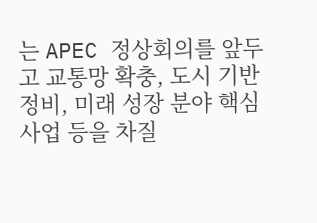는 APEC 정상회의를 앞두고 교통망 확충, 도시 기반 정비, 미래 성장 분야 핵심 사업 등을 차질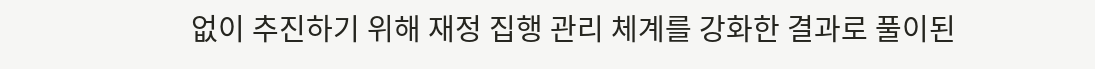없이 추진하기 위해 재정 집행 관리 체계를 강화한 결과로 풀이된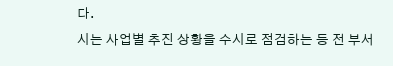다.
시는 사업별 추진 상황을 수시로 점검하는 등 전 부서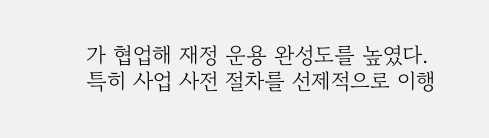가 협업해 재정 운용 완성도를 높였다.
특히 사업 사전 절차를 선제적으로 이행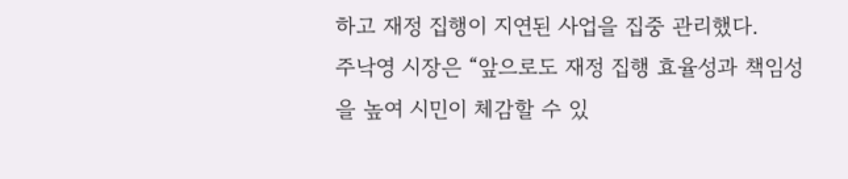하고 재정 집행이 지연된 사업을 집중 관리했다.
주낙영 시장은 “앞으로도 재정 집행 효율성과 책임성을 높여 시민이 체감할 수 있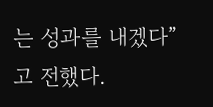는 성과를 내겠다”고 전했다.